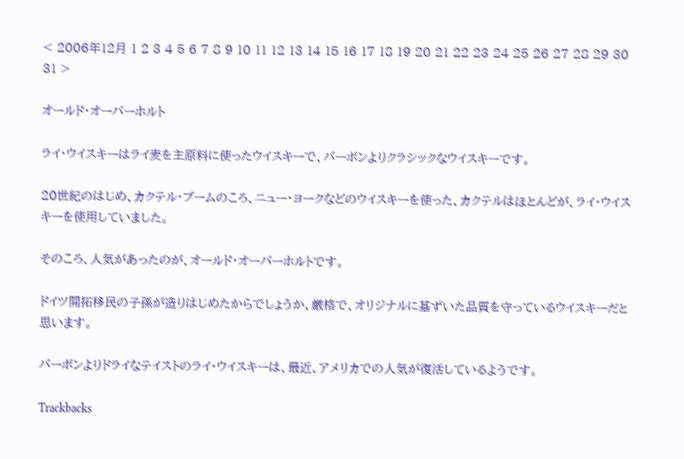< 2006年12月 1 2 3 4 5 6 7 8 9 10 11 12 13 14 15 16 17 18 19 20 21 22 23 24 25 26 27 28 29 30 31 >

オールド・オーバーホルト

ライ・ウイスキーはライ麦を主原料に使ったウイスキーで、バーボンよりクラシックなウイスキーです。

20世紀のはじめ、カクテル・ブームのころ、ニュー・ヨークなどのウイスキーを使った、カクテルはほとんどが、ライ・ウイスキーを使用していました。

そのころ、人気があったのが、オールド・オーバーホルトです。

ドイツ開拓移民の子孫が造りはじめたからでしょうか、厳格で、オリジナルに基ずいた品質を守っているウイスキーだと思います。

バーボンよりドライなテイストのライ・ウイスキーは、最近、アメリカでの人気が復活しているようです。

Trackbacks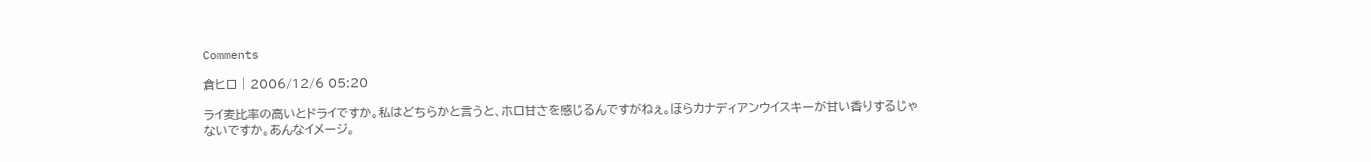Comments

倉ヒロ | 2006/12/6 05:20

ライ麦比率の高いとドライですか。私はどちらかと言うと、ホロ甘さを感じるんですがねぇ。ほらカナディアンウイスキーが甘い香りするじゃないですか。あんなイメージ。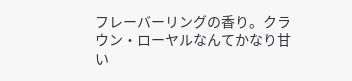フレーバーリングの香り。クラウン・ローヤルなんてかなり甘い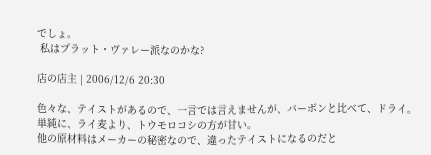でしょ。
 私はプラット・ヴァレー派なのかな?

店の店主 | 2006/12/6 20:30

色々な、テイストがあるので、一言では言えませんが、バーボンと比べて、ドライ。
単純に、ライ麦より、トウモロコシの方が甘い。
他の原材料はメーカーの秘密なので、違ったテイストになるのだと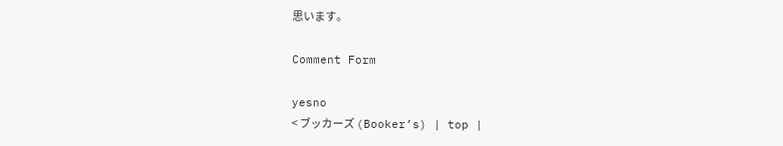思います。

Comment Form

yesno
< ブッカーズ (Booker’s) | top |